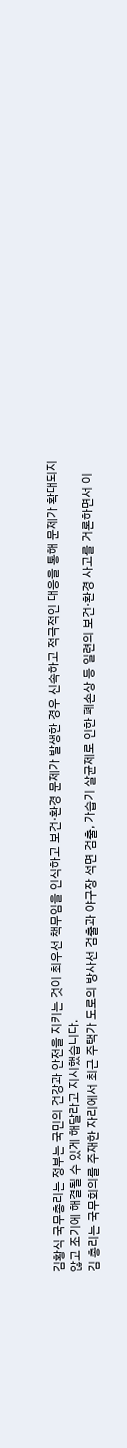김황식 국무총리는 정부는 국민의 건강과 안전을 지키는 것이 최우선 책무임을 인식하고 보건·환경 문제가 발생한 경우 신속하고 적극적인 대응을 통해 문제가 확대되지 않고 조기에 해결될 수 있게 해달라고 지시했습니다.
김 총리는 국무회의를 주재한 자리에서 최근 주택가 도로의 방사선 검출과 야구장 석면 검출, 가습기 살균제로 인한 폐손상 등 일련의 보건·환경 사고를 거론하면서 이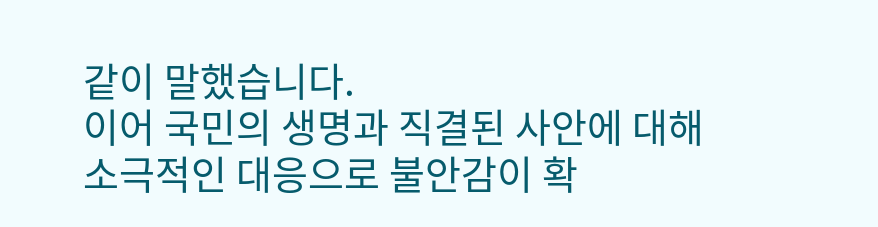같이 말했습니다.
이어 국민의 생명과 직결된 사안에 대해 소극적인 대응으로 불안감이 확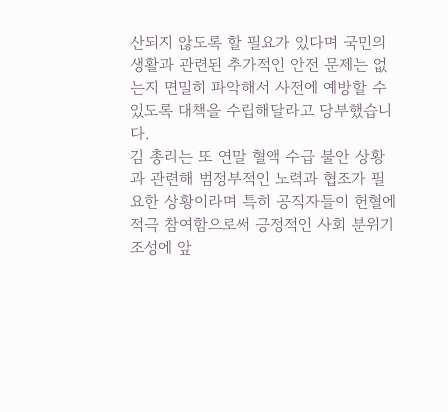산되지 않도록 할 필요가 있다며 국민의 생활과 관련된 추가적인 안전 문제는 없는지 면밀히 파악해서 사전에 예방할 수 있도록 대책을 수립해달라고 당부했습니다.
김 총리는 또 연말 혈액 수급 불안 상황과 관련해 범정부적인 노력과 협조가 필요한 상황이라며 특히 공직자들이 헌혈에 적극 참여함으로써 긍정적인 사회 분위기 조성에 앞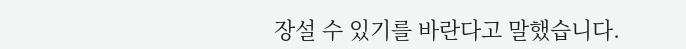장설 수 있기를 바란다고 말했습니다.